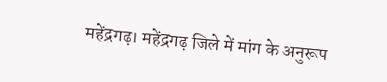महेंद्रगढ़। महेंद्रगढ़ जिले में मांग के अनुरूप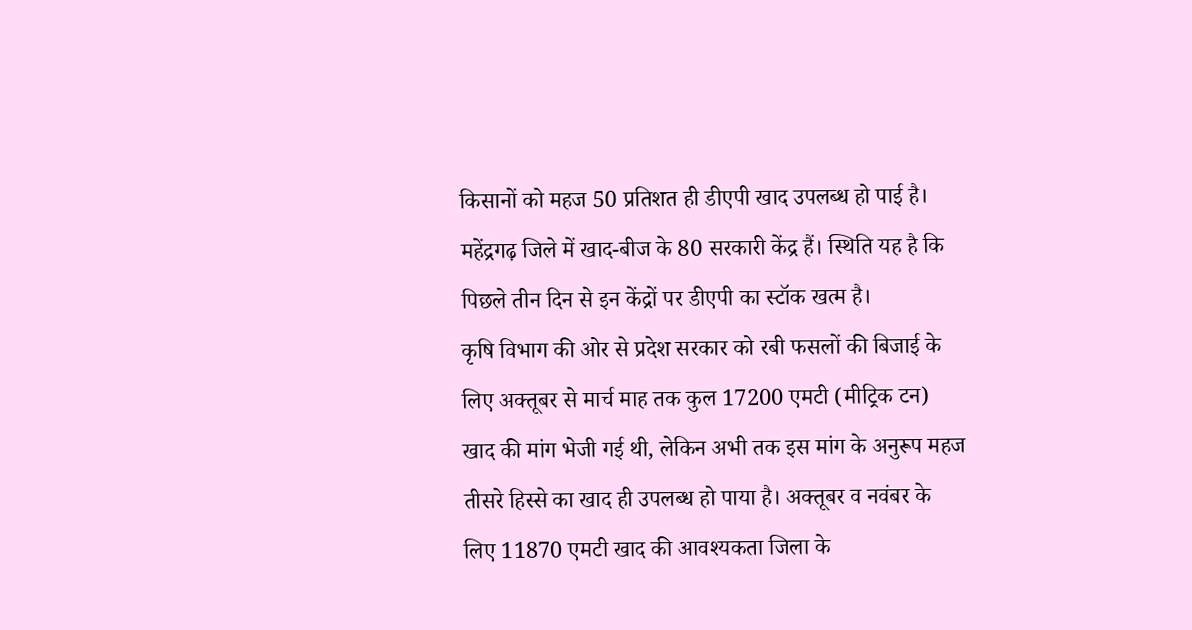किसानों को महज 50 प्रतिशत ही डीएपी खाद उपलब्ध हो पाई है। महेंद्रगढ़ जिले में खाद-बीज के 80 सरकारी केंद्र हैं। स्थिति यह है कि पिछले तीन दिन से इन केंद्रों पर डीएपी का स्टॉक खत्म है।
कृषि विभाग की ओर से प्रदेश सरकार को रबी फसलों की बिजाई के लिए अक्तूबर से मार्च माह तक कुल 17200 एमटी (मीट्रिक टन) खाद की मांग भेजी गई थी, लेकिन अभी तक इस मांग के अनुरूप महज तीसरे हिस्से का खाद ही उपलब्ध हो पाया है। अक्तूबर व नवंबर के लिए 11870 एमटी खाद की आवश्यकता जिला के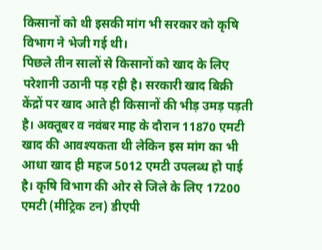किसानों को थी इसकी मांग भी सरकार को कृषि विभाग ने भेजी गई थी।
पिछले तीन सालों से किसानों को खाद के लिए परेशानी उठानी पड़ रही है। सरकारी खाद बिक्री केंद्रों पर खाद आते ही किसानों की भीड़ उमड़ पड़ती है। अक्तूबर व नवंबर माह के दौरान 11870 एमटी खाद की आवश्यकता थी लेकिन इस मांग का भी आधा खाद ही महज 5012 एमटी उपलब्ध हो पाई है। कृषि विभाग की ओर से जिले के लिए 17200 एमटी (मीट्रिक टन) डीएपी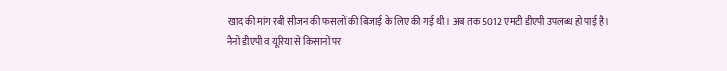खाद की मांग रबी सीजन की फसलों की बिजाई के लिए की गई थी। अब तक 5012 एमटी डीएपी उपलब्ध हो पाई है।
नैनो डीएपी व यूरिया से किसानों पर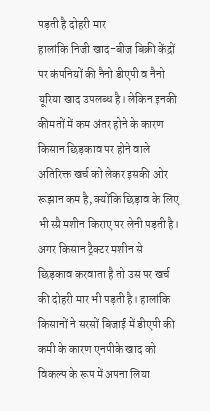पड़ती है दोहरी मार
हालांकि निजी खाद-बीज बिक्री केंद्रों पर कंपनियों की नैनो डीएपी व नैनो यूरिया खाद उपलब्ध है। लेकिन इनकी कीमतों में कम अंतर होने के कारण किसान छिड़काव पर होने वाले अतिरिक्त खर्च को लेकर इसकी ओर रूझान कम है, क्योंकि छिड़ाव के लिए भी स्प्रै मशीन किराए पर लेनी पड़ती है। अगर किसान ट्रैक्टर मशीन से छिड़काव करवाता है तो उस पर खर्च की दोहरी मार भी पड़ती है। हालांकि किसानों ने सरसों बिजाई में डीएपी की कमी के कारण एनपीके खाद को विकल्प के रूप में अपना लिया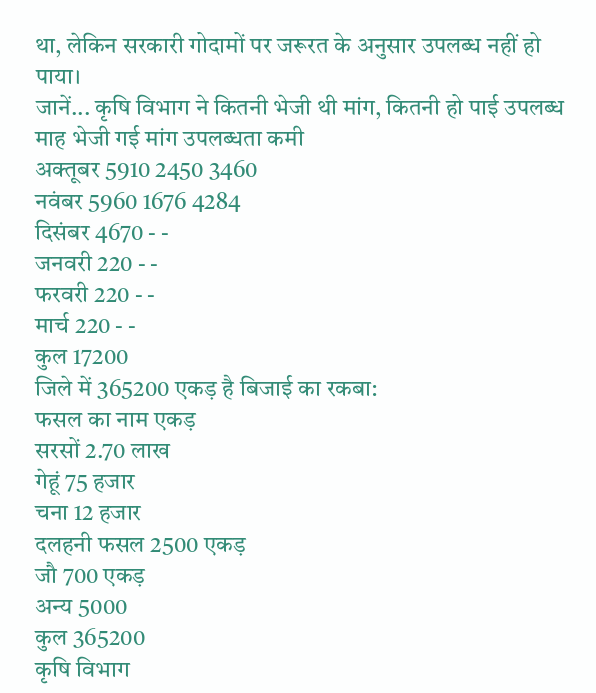था, लेकिन सरकारी गोदामों पर जरूरत के अनुसार उपलब्ध नहीं हो पाया।
जानें... कृषि विभाग ने कितनी भेजी थी मांग, कितनी हो पाई उपलब्ध
माह भेजी गई मांग उपलब्धता कमी
अक्तूबर 5910 2450 3460
नवंबर 5960 1676 4284
दिसंबर 4670 - -
जनवरी 220 - -
फरवरी 220 - -
मार्च 220 - -
कुल 17200
जिले में 365200 एकड़ है बिजाई का रकबा:
फसल का नाम एकड़
सरसों 2.70 लाख
गेहूं 75 हजार
चना 12 हजार
दलहनी फसल 2500 एकड़
जौ 700 एकड़
अन्य 5000
कुल 365200
कृषि विभाग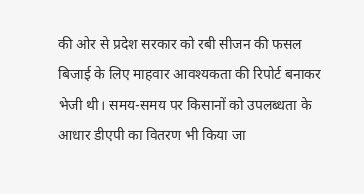की ओर से प्रदेश सरकार को रबी सीजन की फसल बिजाई के लिए माहवार आवश्यकता की रिपोर्ट बनाकर भेजी थी। समय-समय पर किसानों को उपलब्धता के आधार डीएपी का वितरण भी किया जा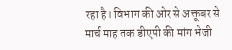रहा है। विभाग की ओर से अक्तूबर से मार्च माह तक डीएपी की मांग भेजी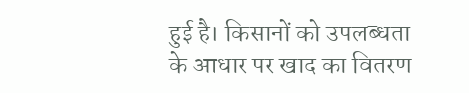हुई है। किसानों को उपलब्धता के आधार पर खाद का वितरण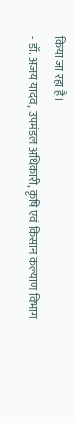किया जा रहा है।
- डॉ. अजय यादव, उपमंडल अधिकारी, कृषि एवं किसान कल्याण विभाग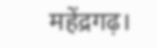महेंद्रगढ़।